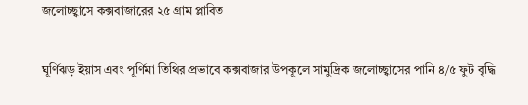জলোচ্ছ্বাসে কক্সবাজারের ২৫ গ্রাম প্লাবিত

ঘূর্ণিঝড় ইয়াস এবং পূর্ণিমা তিথির প্রভাবে কক্সবাজার উপকূলে সামুদ্রিক জলোচ্ছ্বাসের পানি ৪/৫ ফুট বৃদ্ধি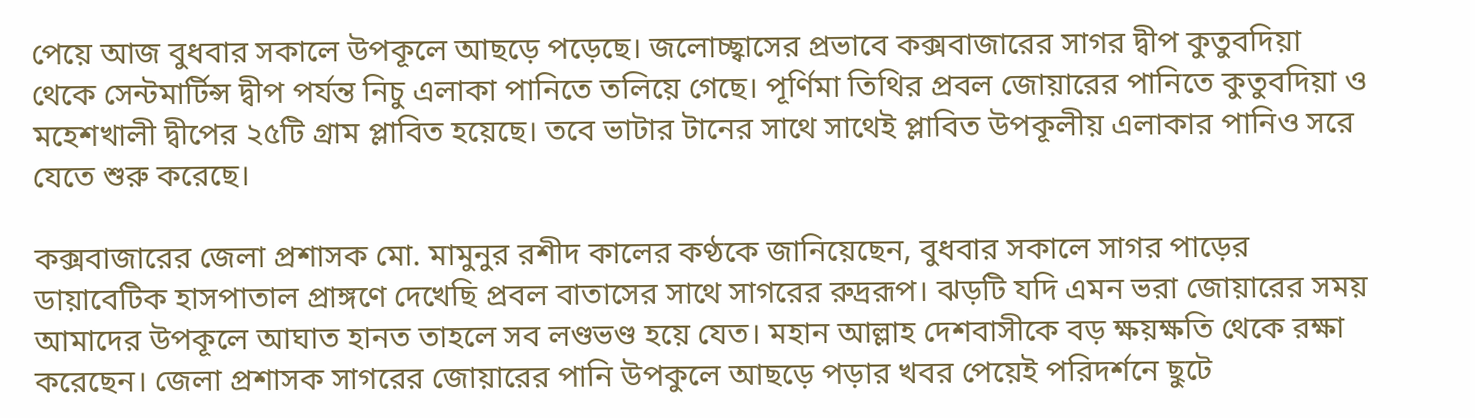পেয়ে আজ বুধবার সকালে উপকূলে আছড়ে পড়েছে। জলোচ্ছ্বাসের প্রভাবে কক্সবাজারের সাগর দ্বীপ কুতুবদিয়া থেকে সেন্টমার্টিন্স দ্বীপ পর্যন্ত নিচু এলাকা পানিতে তলিয়ে গেছে। পূর্ণিমা তিথির প্রবল জোয়ারের পানিতে কুতুবদিয়া ও মহেশখালী দ্বীপের ২৫টি গ্রাম প্লাবিত হয়েছে। তবে ভাটার টানের সাথে সাথেই প্লাবিত উপকূলীয় এলাকার পানিও সরে যেতে শুরু করেছে।

কক্সবাজারের জেলা প্রশাসক মো. মামুনুর রশীদ কালের কণ্ঠকে জানিয়েছেন, বুধবার সকালে সাগর পাড়ের ডায়াবেটিক হাসপাতাল প্রাঙ্গণে দেখেছি প্রবল বাতাসের সাথে সাগরের রুদ্ররূপ। ঝড়টি যদি এমন ভরা জোয়ারের সময় আমাদের উপকূলে আঘাত হানত তাহলে সব লণ্ডভণ্ড হয়ে যেত। মহান আল্লাহ দেশবাসীকে বড় ক্ষয়ক্ষতি থেকে রক্ষা করেছেন। জেলা প্রশাসক সাগরের জোয়ারের পানি উপকুলে আছড়ে পড়ার খবর পেয়েই পরিদর্শনে ছুটে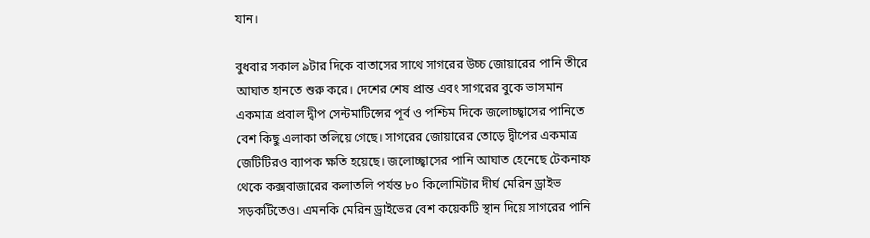যান।

বুধবার সকাল ৯টার দিকে বাতাসের সাথে সাগরের উচ্চ জোয়ারের পানি তীরে আঘাত হানতে শুরু করে। দেশের শেষ প্রান্ত এবং সাগরের বুকে ভাসমান একমাত্র প্রবাল দ্বীপ সেন্টমাটিন্সের পূর্ব ও পশ্চিম দিকে জলোচ্ছ্বাসের পানিতে বেশ কিছু এলাকা তলিয়ে গেছে। সাগরের জোয়ারের তোড়ে দ্বীপের একমাত্র জেটিটিরও ব্যাপক ক্ষতি হয়েছে। জলোচ্ছ্বাসের পানি আঘাত হেনেছে টেকনাফ থেকে কক্সবাজারের কলাতলি পর্যন্ত ৮০ কিলোমিটার দীর্ঘ মেরিন ড্রাইভ সড়কটিতেও। এমনকি মেরিন ড্রাইভের বেশ কয়েকটি স্থান দিয়ে সাগরের পানি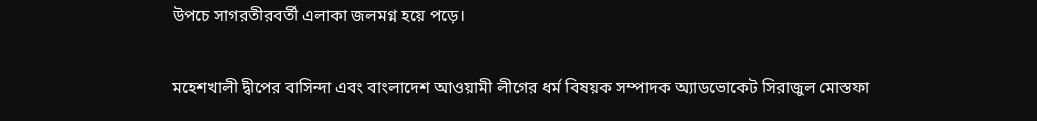উপচে সাগরতীরবর্তী এলাকা জলমগ্ন হয়ে পড়ে।

মহেশখালী দ্বীপের বাসিন্দা এবং বাংলাদেশ আওয়ামী লীগের ধর্ম বিষয়ক সম্পাদক অ্যাডভোকেট সিরাজুল মোস্তফা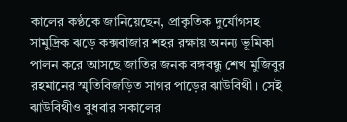কালের কণ্ঠকে জানিয়েছেন, প্রাকৃতিক দুর্যোগসহ সামুদ্রিক ঝড়ে কক্সবাজার শহর রক্ষায় অনন্য ভূমিকা পালন করে আসছে জাতির জনক বঙ্গবন্ধু শেখ মুজিবুর রহমানের স্মৃতিবিজড়িত সাগর পাড়ের ঝাউবিথী। সেই ঝাউবিথীও বুধবার সকালের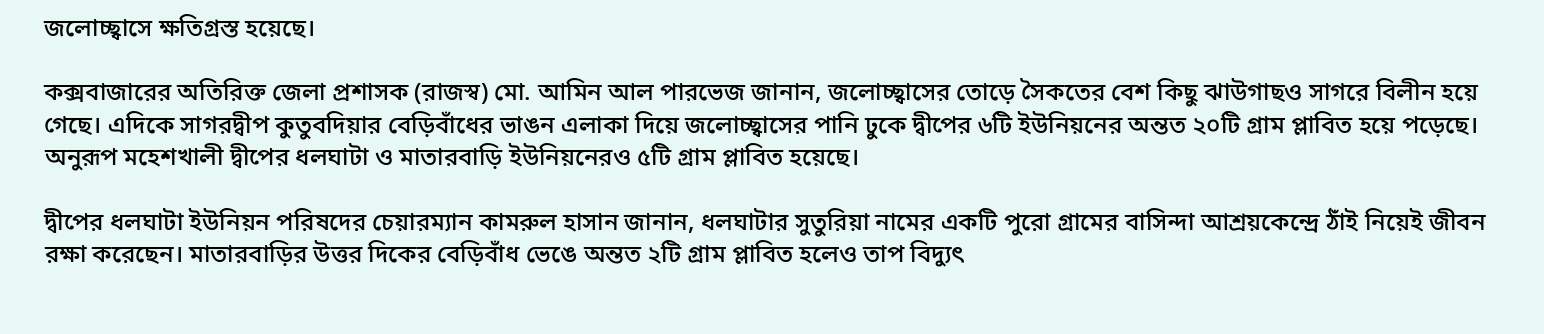জলোচ্ছ্বাসে ক্ষতিগ্রস্ত হয়েছে।

কক্সবাজারের অতিরিক্ত জেলা প্রশাসক (রাজস্ব) মো. আমিন আল পারভেজ জানান, জলোচ্ছ্বাসের তোড়ে সৈকতের বেশ কিছু ঝাউগাছও সাগরে বিলীন হয়ে গেছে। এদিকে সাগরদ্বীপ কুতুবদিয়ার বেড়িবাঁধের ভাঙন এলাকা দিয়ে জলোচ্ছ্বাসের পানি ঢুকে দ্বীপের ৬টি ইউনিয়নের অন্তত ২০টি গ্রাম প্লাবিত হয়ে পড়েছে। অনুরূপ মহেশখালী দ্বীপের ধলঘাটা ও মাতারবাড়ি ইউনিয়নেরও ৫টি গ্রাম প্লাবিত হয়েছে।

দ্বীপের ধলঘাটা ইউনিয়ন পরিষদের চেয়ারম্যান কামরুল হাসান জানান, ধলঘাটার সুতুরিয়া নামের একটি পুরো গ্রামের বাসিন্দা আশ্রয়কেন্দ্রে ঠাঁই নিয়েই জীবন রক্ষা করেছেন। মাতারবাড়ির উত্তর দিকের বেড়িবাঁধ ভেঙে অন্তত ২টি গ্রাম প্লাবিত হলেও তাপ বিদ্যুৎ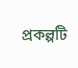প্রকল্পটি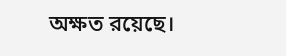অক্ষত রয়েছে।